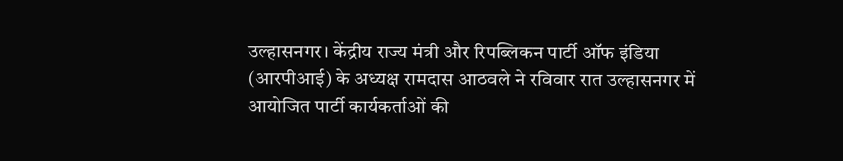उल्हासनगर। केंद्रीय राज्य मंत्री और रिपब्लिकन पार्टी ऑफ इंडिया (आरपीआई) के अध्यक्ष रामदास आठवले ने रविवार रात उल्हासनगर में आयोजित पार्टी कार्यकर्ताओं की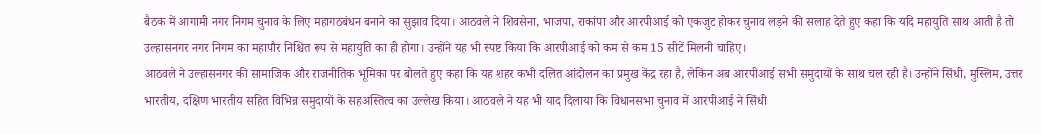बैठक में आगामी नगर निगम चुनाव के लिए महागठबंधन बनाने का सुझाव दिया। आठवले ने शिवसेना, भाजपा, राकांपा और आरपीआई को एकजुट होकर चुनाव लड़ने की सलाह देते हुए कहा कि यदि महायुति साथ आती है तो उल्हासनगर नगर निगम का महापौर निश्चित रूप से महायुति का ही होगा। उन्होंने यह भी स्पष्ट किया कि आरपीआई को कम से कम 15 सीटें मिलनी चाहिए।
आठवले ने उल्हासनगर की सामाजिक और राजनीतिक भूमिका पर बोलते हुए कहा कि यह शहर कभी दलित आंदोलन का प्रमुख केंद्र रहा है, लेकिन अब आरपीआई सभी समुदायों के साथ चल रही है। उन्होंने सिंधी, मुस्लिम, उत्तर भारतीय, दक्षिण भारतीय सहित विभिन्न समुदायों के सहअस्तित्व का उल्लेख किया। आठवले ने यह भी याद दिलाया कि विधानसभा चुनाव में आरपीआई ने सिंधी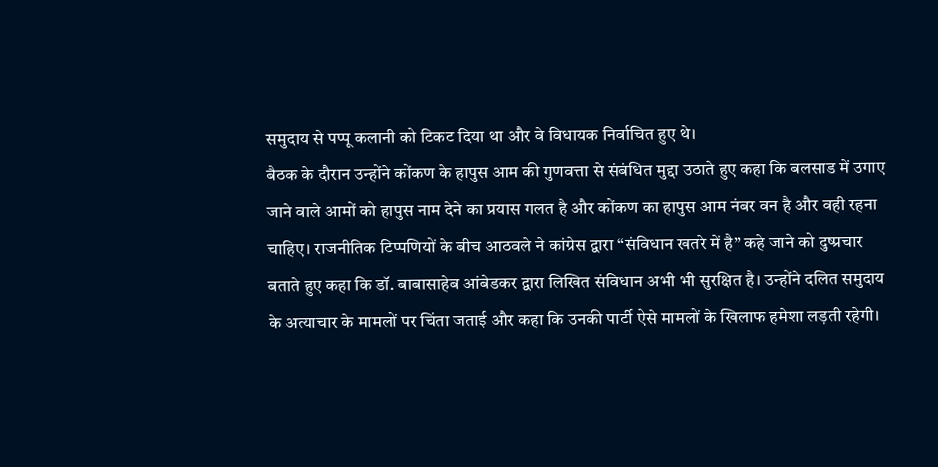समुदाय से पप्पू कलानी को टिकट दिया था और वे विधायक निर्वाचित हुए थे।
बैठक के दौरान उन्होंने कोंकण के हापुस आम की गुणवत्ता से संबंधित मुद्दा उठाते हुए कहा कि बलसाड में उगाए जाने वाले आमों को हापुस नाम देने का प्रयास गलत है और कोंकण का हापुस आम नंबर वन है और वही रहना चाहिए। राजनीतिक टिप्पणियों के बीच आठवले ने कांग्रेस द्वारा “संविधान खतरे में है” कहे जाने को दुष्प्रचार बताते हुए कहा कि डॉ. बाबासाहेब आंबेडकर द्वारा लिखित संविधान अभी भी सुरक्षित है। उन्होंने दलित समुदाय के अत्याचार के मामलों पर चिंता जताई और कहा कि उनकी पार्टी ऐसे मामलों के खिलाफ हमेशा लड़ती रहेगी।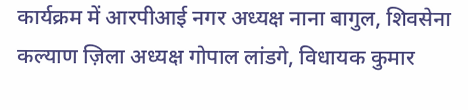कार्यक्रम में आरपीआई नगर अध्यक्ष नाना बागुल, शिवसेना कल्याण ज़िला अध्यक्ष गोपाल लांडगे, विधायक कुमार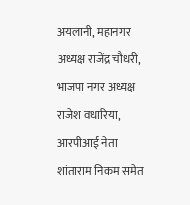अयलानी, महानगर अध्यक्ष राजेंद्र चौधरी, भाजपा नगर अध्यक्ष राजेश वधारिया, आरपीआई नेता शांताराम निकम समेत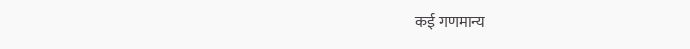कई गणमान्य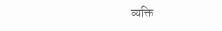व्यक्ति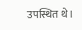उपस्थित थे।